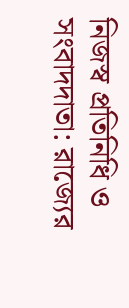নিজস্ব প্রতিনিধি ও সংবাদদাতা: রাজ্যের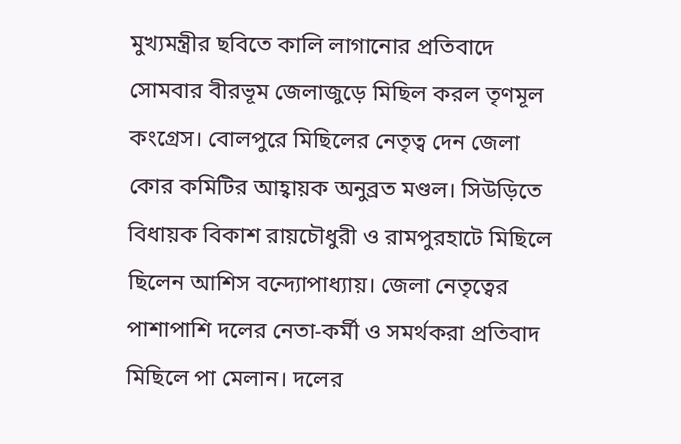মুখ্যমন্ত্রীর ছবিতে কালি লাগানোর প্রতিবাদে সোমবার বীরভূম জেলাজুড়ে মিছিল করল তৃণমূল কংগ্রেস। বোলপুরে মিছিলের নেতৃত্ব দেন জেলা কোর কমিটির আহ্বায়ক অনুব্রত মণ্ডল। সিউড়িতে বিধায়ক বিকাশ রায়চৌধুরী ও রামপুরহাটে মিছিলে ছিলেন আশিস বন্দ্যোপাধ্যায়। জেলা নেতৃত্বের পাশাপাশি দলের নেতা-কর্মী ও সমর্থকরা প্রতিবাদ মিছিলে পা মেলান। দলের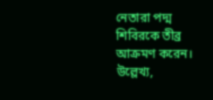নেতারা পদ্ম শিবিরকে তীব্র আক্রমণ করেন। উল্লেখ্য,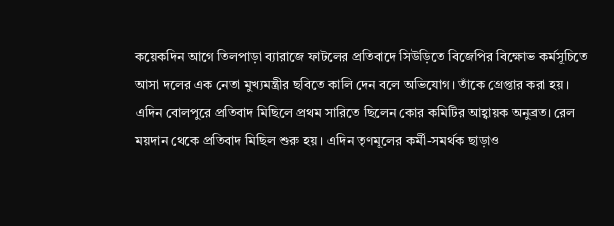কয়েকদিন আগে তিলপাড়া ব্যারাজে ফাটলের প্রতিবাদে সিউড়িতে বিজেপির বিক্ষোভ কর্মসূচিতে আসা দলের এক নেতা মুখ্যমন্ত্রীর ছবিতে কালি দেন বলে অভিযোগ। তাঁকে গ্রেপ্তার করা হয়।
এদিন বোলপুরে প্রতিবাদ মিছিলে প্রথম সারিতে ছিলেন কোর কমিটির আহ্বায়ক অনুব্রত। রেল ময়দান থেকে প্রতিবাদ মিছিল শুরু হয়। এদিন তৃণমূলের কর্মী-সমর্থক ছাড়াও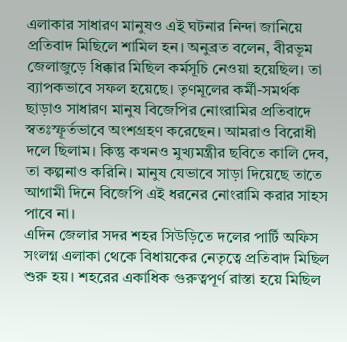এলাকার সাধারণ মানুষও এই ঘটনার নিন্দা জানিয়ে প্রতিবাদ মিছিলে শামিল হন। অনুব্রত বলেন, বীরভূম জেলাজুড়ে ধিক্কার মিছিল কর্মসূচি নেওয়া হয়েছিল। তা ব্যাপকভাবে সফল হয়েছে। তৃণমূলের কর্মী-সমর্থক ছাড়াও সাধারণ মানুষ বিজেপির নোংরামির প্রতিবাদে স্বতঃস্ফূর্তভাবে অংশগ্রহণ করেছেন। আমরাও বিরোধী দলে ছিলাম। কিন্তু কখনও মুখ্যমন্ত্রীর ছবিতে কালি দেব, তা কল্পনাও করিনি। মানুষ যেভাবে সাড়া দিয়েছে তাতে আগামী দিনে বিজেপি এই ধরনের নোংরামি করার সাহস পাবে না।
এদিন জেলার সদর শহর সিউড়িতে দলের পার্টি অফিস সংলগ্ন এলাকা থেকে বিধায়কের নেতৃত্বে প্রতিবাদ মিছিল শুরু হয়। শহরের একাধিক গুরুত্বপূর্ণ রাস্তা হয়ে মিছিল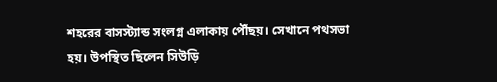শহরের বাসস্ট্যান্ড সংলগ্ন এলাকায় পৌঁছয়। সেখানে পথসভা হয়। উপস্থিত ছিলেন সিউড়ি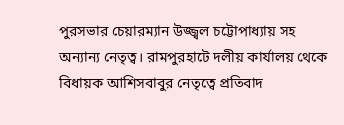পুরসভার চেয়ারম্যান উজ্জ্বল চট্টোপাধ্যায় সহ অন্যান্য নেতৃত্ব। রামপুরহাটে দলীয় কার্যালয় থেকে বিধায়ক আশিসবাবুর নেতৃত্বে প্রতিবাদ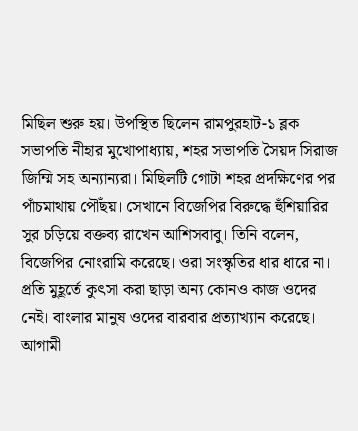মিছিল শুরু হয়। উপস্থিত ছিলেন রামপুরহাট-১ ব্লক সভাপতি নীহার মুখোপাধ্যায়, শহর সভাপতি সৈয়দ সিরাজ জিম্মি সহ অন্যান্যরা। মিছিলটি গোটা শহর প্রদক্ষিণের পর পাঁচমাথায় পৌঁছয়। সেখানে বিজেপির বিরুদ্ধে হুঁশিয়ারির সুর চড়িয়ে বক্তব্য রাখেন আশিসবাবু। তিনি বলেন, বিজেপির নোংরামি করেছে। ওরা সংস্কৃতির ধার ধারে না। প্রতি মুহূর্তে কুৎসা করা ছাড়া অন্য কোনও কাজ ওদের নেই। বাংলার মানুষ ওদের বারবার প্রত্যাখ্যান করেছে। আগামী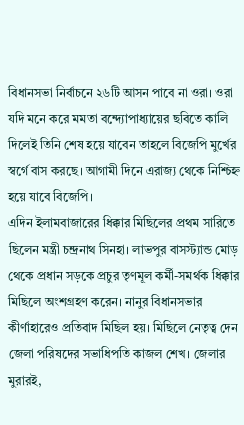বিধানসভা নির্বাচনে ২৬টি আসন পাবে না ওরা। ওরা যদি মনে করে মমতা বন্দ্যোপাধ্যায়ের ছবিতে কালি দিলেই তিনি শেষ হয়ে যাবেন তাহলে বিজেপি মুর্খের স্বর্গে বাস করছে। আগামী দিনে এরাজ্য থেকে নিশ্চিহ্ন হয়ে যাবে বিজেপি।
এদিন ইলামবাজারের ধিক্কার মিছিলের প্রথম সারিতে ছিলেন মন্ত্রী চন্দ্রনাথ সিনহা। লাভপুর বাসস্ট্যান্ড মোড় থেকে প্রধান সড়কে প্রচুর তৃণমূল কর্মী-সমর্থক ধিক্কার মিছিলে অংশগ্রহণ করেন। নানুর বিধানসভার কীর্ণাহারেও প্রতিবাদ মিছিল হয়। মিছিলে নেতৃত্ব দেন জেলা পরিষদের সভাধিপতি কাজল শেখ। জেলার মুরারই,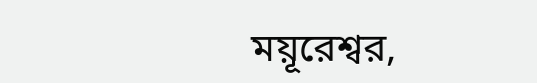ময়ূরেশ্বর,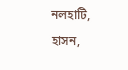নলহাটি, হাসন,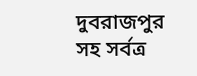দুবরাজপুর সহ সর্বত্র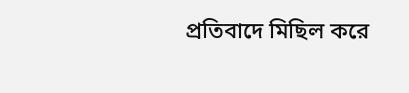প্রতিবাদে মিছিল করে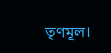তৃণমূল।